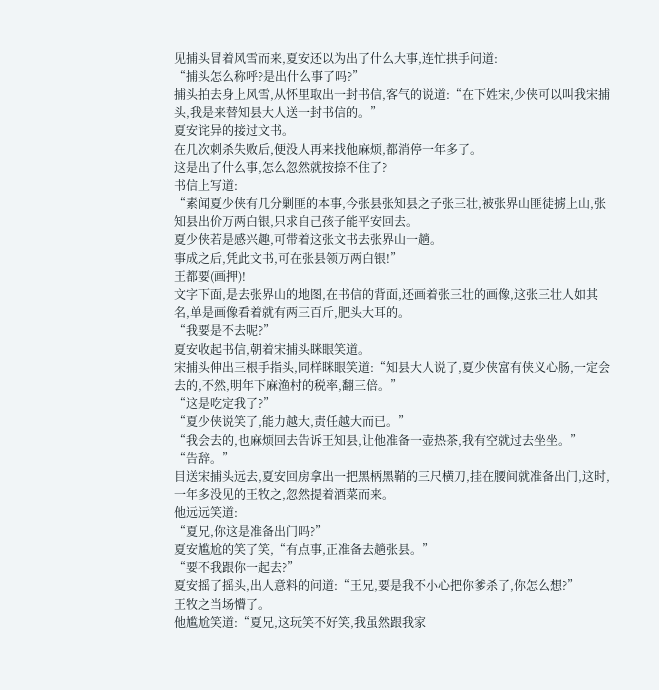见捕头冒着风雪而来,夏安还以为出了什么大事,连忙拱手问道:
“捕头怎么称呼?是出什么事了吗?”
捕头拍去身上风雪,从怀里取出一封书信,客气的说道:“在下姓宋,少侠可以叫我宋捕头,我是来替知县大人送一封书信的。”
夏安诧异的接过文书。
在几次刺杀失败后,便没人再来找他麻烦,都消停一年多了。
这是出了什么事,怎么忽然就按捺不住了?
书信上写道:
“素闻夏少侠有几分剿匪的本事,今张县张知县之子张三壮,被张界山匪徒掳上山,张知县出价万两白银,只求自己孩子能平安回去。
夏少侠若是感兴趣,可带着这张文书去张界山一趟。
事成之后,凭此文书,可在张县领万两白银!”
王都要(画押)!
文字下面,是去张界山的地图,在书信的背面,还画着张三壮的画像,这张三壮人如其名,单是画像看着就有两三百斤,肥头大耳的。
“我要是不去呢?”
夏安收起书信,朝着宋捕头眯眼笑道。
宋捕头伸出三根手指头,同样眯眼笑道:“知县大人说了,夏少侠富有侠义心肠,一定会去的,不然,明年下麻渔村的税率,翻三倍。”
“这是吃定我了?”
“夏少侠说笑了,能力越大,责任越大而已。”
“我会去的,也麻烦回去告诉王知县,让他准备一壶热茶,我有空就过去坐坐。”
“告辞。”
目送宋捕头远去,夏安回房拿出一把黑柄黑鞘的三尺横刀,挂在腰间就准备出门,这时,一年多没见的王牧之,忽然提着酒菜而来。
他远远笑道:
“夏兄,你这是准备出门吗?”
夏安尴尬的笑了笑,“有点事,正准备去趟张县。”
“要不我跟你一起去?”
夏安摇了摇头,出人意料的问道:“王兄,要是我不小心把你爹杀了,你怎么想?”
王牧之当场懵了。
他尴尬笑道:“夏兄,这玩笑不好笑,我虽然跟我家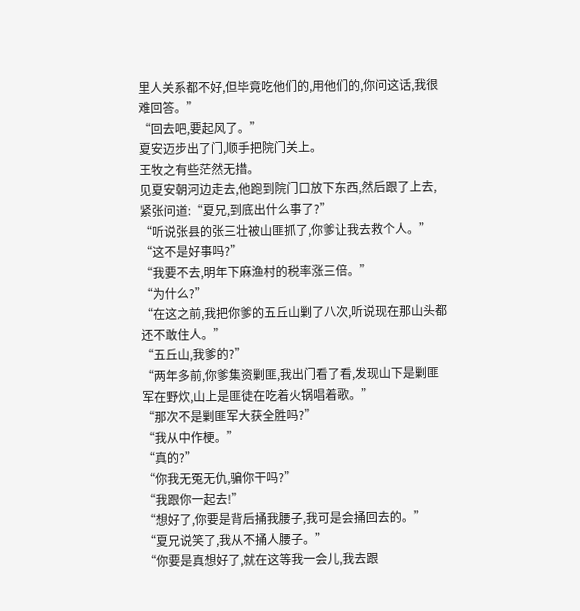里人关系都不好,但毕竟吃他们的,用他们的,你问这话,我很难回答。”
“回去吧,要起风了。”
夏安迈步出了门,顺手把院门关上。
王牧之有些茫然无措。
见夏安朝河边走去,他跑到院门口放下东西,然后跟了上去,紧张问道:“夏兄,到底出什么事了?”
“听说张县的张三壮被山匪抓了,你爹让我去救个人。”
“这不是好事吗?”
“我要不去,明年下麻渔村的税率涨三倍。”
“为什么?”
“在这之前,我把你爹的五丘山剿了八次,听说现在那山头都还不敢住人。”
“五丘山,我爹的?”
“两年多前,你爹集资剿匪,我出门看了看,发现山下是剿匪军在野炊,山上是匪徒在吃着火锅唱着歌。”
“那次不是剿匪军大获全胜吗?”
“我从中作梗。”
“真的?”
“你我无冤无仇,骗你干吗?”
“我跟你一起去!”
“想好了,你要是背后捅我腰子,我可是会捅回去的。”
“夏兄说笑了,我从不捅人腰子。”
“你要是真想好了,就在这等我一会儿,我去跟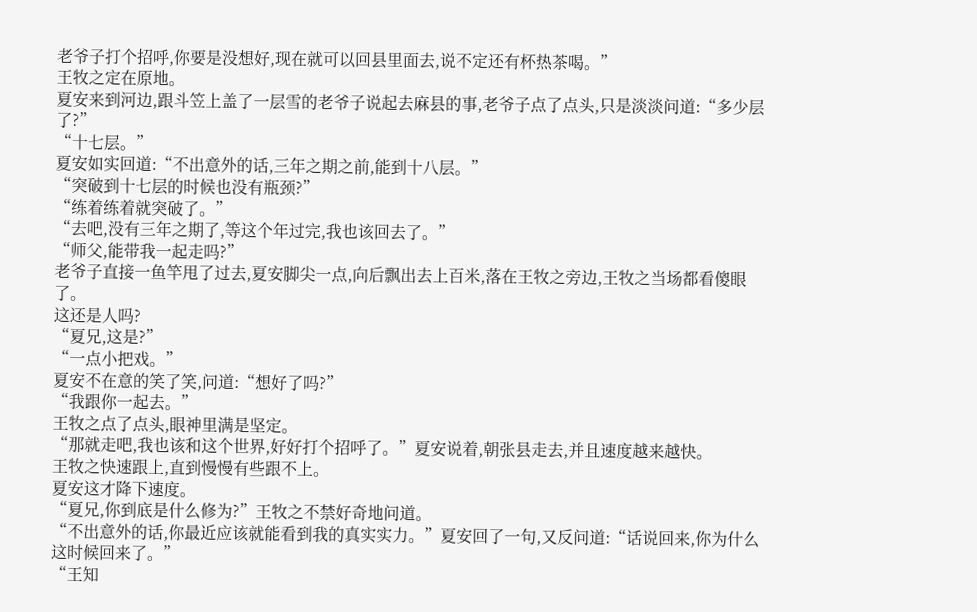老爷子打个招呼,你要是没想好,现在就可以回县里面去,说不定还有杯热茶喝。”
王牧之定在原地。
夏安来到河边,跟斗笠上盖了一层雪的老爷子说起去麻县的事,老爷子点了点头,只是淡淡问道:“多少层了?”
“十七层。”
夏安如实回道:“不出意外的话,三年之期之前,能到十八层。”
“突破到十七层的时候也没有瓶颈?”
“练着练着就突破了。”
“去吧,没有三年之期了,等这个年过完,我也该回去了。”
“师父,能带我一起走吗?”
老爷子直接一鱼竿甩了过去,夏安脚尖一点,向后飘出去上百米,落在王牧之旁边,王牧之当场都看傻眼了。
这还是人吗?
“夏兄,这是?”
“一点小把戏。”
夏安不在意的笑了笑,问道:“想好了吗?”
“我跟你一起去。”
王牧之点了点头,眼神里满是坚定。
“那就走吧,我也该和这个世界,好好打个招呼了。”夏安说着,朝张县走去,并且速度越来越快。
王牧之快速跟上,直到慢慢有些跟不上。
夏安这才降下速度。
“夏兄,你到底是什么修为?”王牧之不禁好奇地问道。
“不出意外的话,你最近应该就能看到我的真实实力。”夏安回了一句,又反问道:“话说回来,你为什么这时候回来了。”
“王知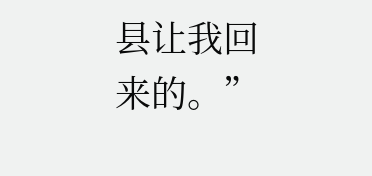县让我回来的。”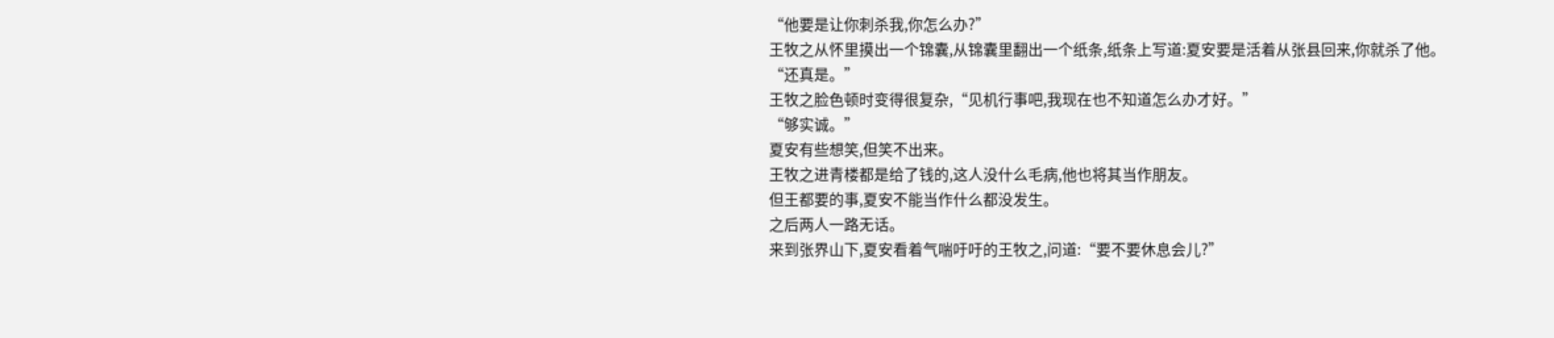“他要是让你刺杀我,你怎么办?”
王牧之从怀里摸出一个锦囊,从锦囊里翻出一个纸条,纸条上写道:夏安要是活着从张县回来,你就杀了他。
“还真是。”
王牧之脸色顿时变得很复杂,“见机行事吧,我现在也不知道怎么办才好。”
“够实诚。”
夏安有些想笑,但笑不出来。
王牧之进青楼都是给了钱的,这人没什么毛病,他也将其当作朋友。
但王都要的事,夏安不能当作什么都没发生。
之后两人一路无话。
来到张界山下,夏安看着气喘吁吁的王牧之,问道:“要不要休息会儿?”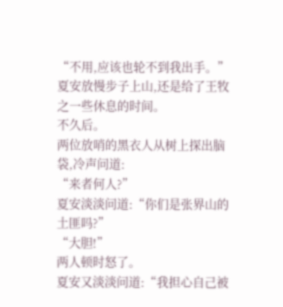“不用,应该也轮不到我出手。”
夏安放慢步子上山,还是给了王牧之一些休息的时间。
不久后。
两位放哨的黑衣人从树上探出脑袋,冷声问道:
“来者何人?”
夏安淡淡问道:“你们是张界山的土匪吗?”
“大胆!”
两人顿时怒了。
夏安又淡淡问道:“我担心自己被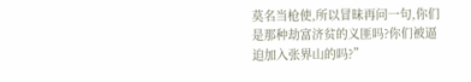莫名当枪使,所以冒昧再问一句,你们是那种劫富济贫的义匪吗?你们被逼迫加入张界山的吗?”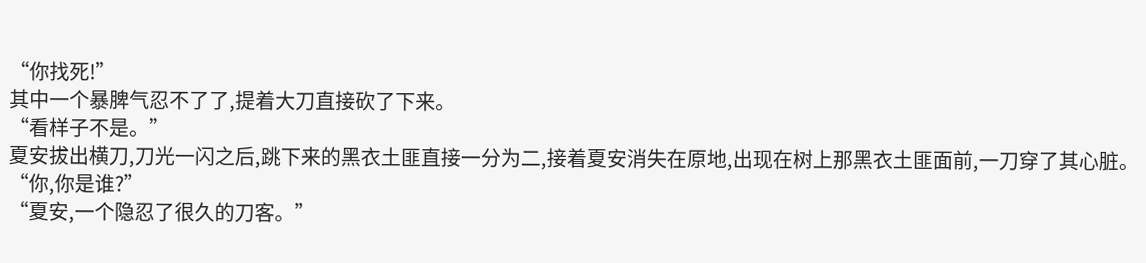“你找死!”
其中一个暴脾气忍不了了,提着大刀直接砍了下来。
“看样子不是。”
夏安拔出横刀,刀光一闪之后,跳下来的黑衣土匪直接一分为二,接着夏安消失在原地,出现在树上那黑衣土匪面前,一刀穿了其心脏。
“你,你是谁?”
“夏安,一个隐忍了很久的刀客。”